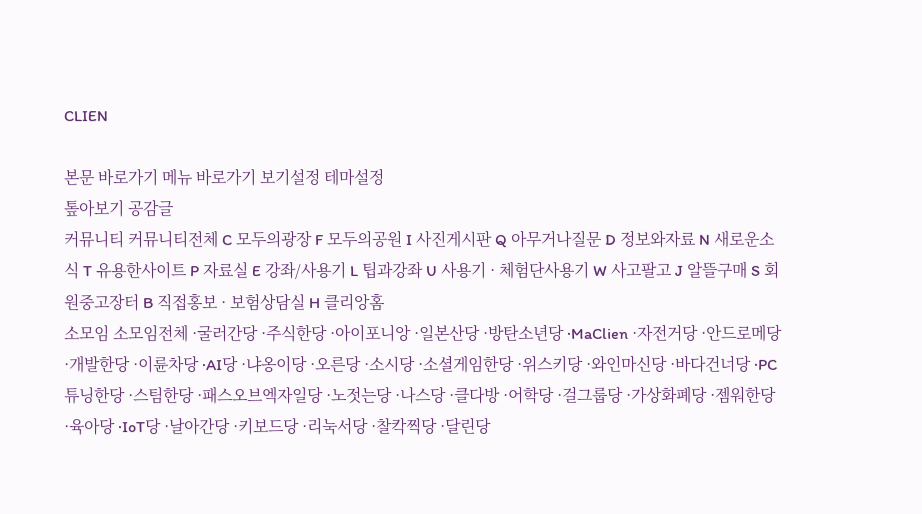CLIEN

본문 바로가기 메뉴 바로가기 보기설정 테마설정
톺아보기 공감글
커뮤니티 커뮤니티전체 C 모두의광장 F 모두의공원 I 사진게시판 Q 아무거나질문 D 정보와자료 N 새로운소식 T 유용한사이트 P 자료실 E 강좌/사용기 L 팁과강좌 U 사용기 · 체험단사용기 W 사고팔고 J 알뜰구매 S 회원중고장터 B 직접홍보 · 보험상담실 H 클리앙홈
소모임 소모임전체 ·굴러간당 ·주식한당 ·아이포니앙 ·일본산당 ·방탄소년당 ·MaClien ·자전거당 ·안드로메당 ·개발한당 ·이륜차당 ·AI당 ·냐옹이당 ·오른당 ·소시당 ·소셜게임한당 ·위스키당 ·와인마신당 ·바다건너당 ·PC튜닝한당 ·스팀한당 ·패스오브엑자일당 ·노젓는당 ·나스당 ·클다방 ·어학당 ·걸그룹당 ·가상화폐당 ·젬워한당 ·육아당 ·IoT당 ·날아간당 ·키보드당 ·리눅서당 ·찰칵찍당 ·달린당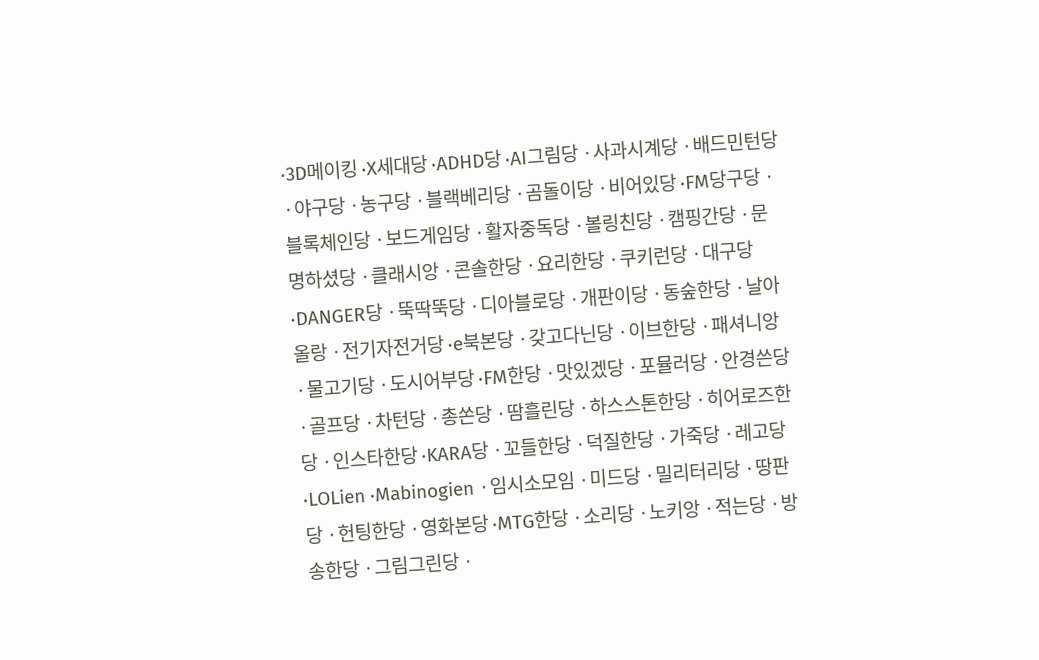·3D메이킹 ·X세대당 ·ADHD당 ·AI그림당 ·사과시계당 ·배드민턴당 ·야구당 ·농구당 ·블랙베리당 ·곰돌이당 ·비어있당 ·FM당구당 ·블록체인당 ·보드게임당 ·활자중독당 ·볼링친당 ·캠핑간당 ·문명하셨당 ·클래시앙 ·콘솔한당 ·요리한당 ·쿠키런당 ·대구당 ·DANGER당 ·뚝딱뚝당 ·디아블로당 ·개판이당 ·동숲한당 ·날아올랑 ·전기자전거당 ·e북본당 ·갖고다닌당 ·이브한당 ·패셔니앙 ·물고기당 ·도시어부당 ·FM한당 ·맛있겠당 ·포뮬러당 ·안경쓴당 ·골프당 ·차턴당 ·총쏜당 ·땀흘린당 ·하스스톤한당 ·히어로즈한당 ·인스타한당 ·KARA당 ·꼬들한당 ·덕질한당 ·가죽당 ·레고당 ·LOLien ·Mabinogien ·임시소모임 ·미드당 ·밀리터리당 ·땅판당 ·헌팅한당 ·영화본당 ·MTG한당 ·소리당 ·노키앙 ·적는당 ·방송한당 ·그림그린당 ·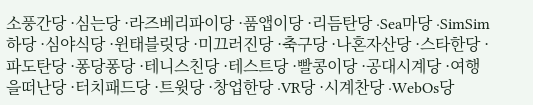소풍간당 ·심는당 ·라즈베리파이당 ·품앱이당 ·리듬탄당 ·Sea마당 ·SimSim하당 ·심야식당 ·윈태블릿당 ·미끄러진당 ·축구당 ·나혼자산당 ·스타한당 ·파도탄당 ·퐁당퐁당 ·테니스친당 ·테스트당 ·빨콩이당 ·공대시계당 ·여행을떠난당 ·터치패드당 ·트윗당 ·창업한당 ·VR당 ·시계찬당 ·WebOs당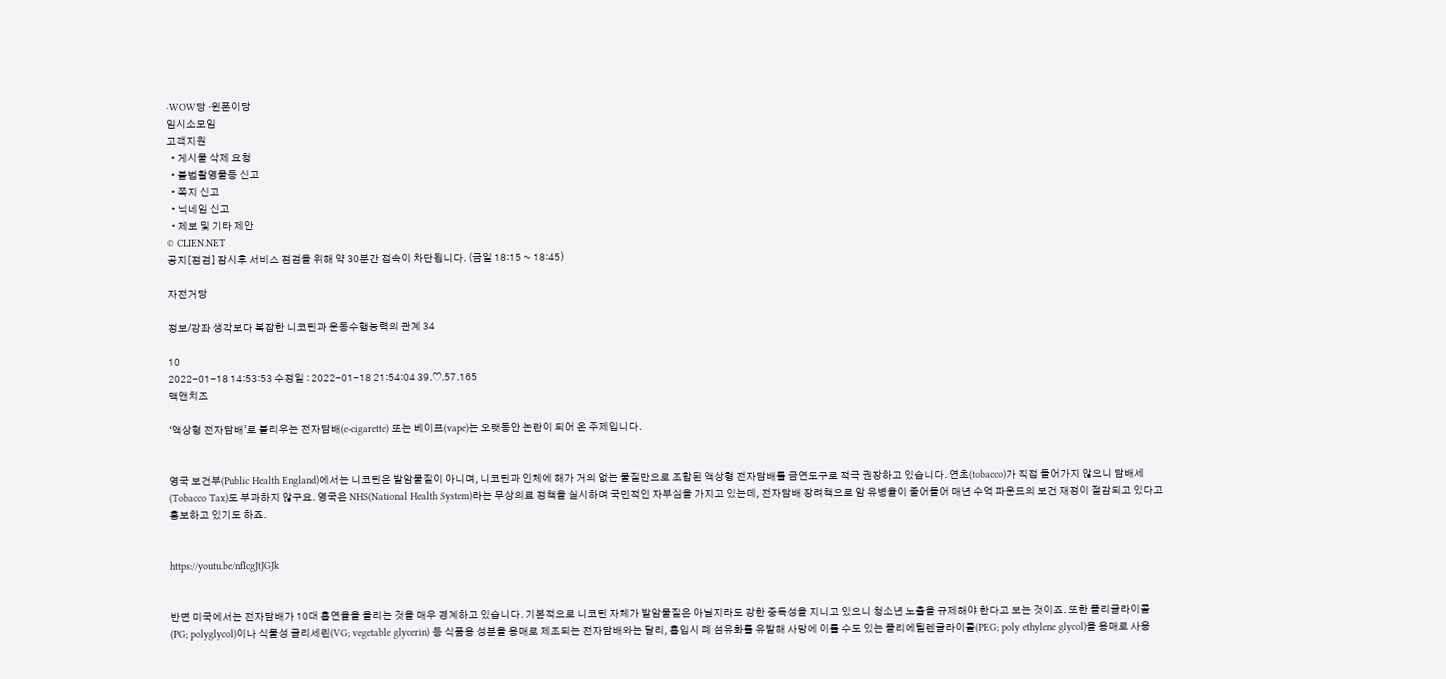·WOW당 ·윈폰이당
임시소모임
고객지원
  • 게시물 삭제 요청
  • 불법촬영물등 신고
  • 쪽지 신고
  • 닉네임 신고
  • 제보 및 기타 제안
© CLIEN.NET
공지[점검] 잠시후 서비스 점검을 위해 약 30분간 접속이 차단됩니다. (금일 18:15 ~ 18:45)

자전거당

정보/강좌 생각보다 복잡한 니코틴과 운동수행능력의 관계 34

10
2022-01-18 14:53:53 수정일 : 2022-01-18 21:54:04 39.♡.57.165
맥앤치즈

‘액상형 전자담배’로 불리우는 전자담배(e-cigarette) 또는 베이프(vape)는 오랫동안 논란이 되어 온 주제입니다.


영국 보건부(Public Health England)에서는 니코틴은 발암물질이 아니며, 니코틴과 인체에 해가 거의 없는 물질만으로 조합된 액상형 전자담배를 금연도구로 적극 권장하고 있습니다. 연초(tobacco)가 직접 들어가지 않으니 담배세(Tobacco Tax)도 부과하지 않구요. 영국은 NHS(National Health System)라는 무상의료 정책을 실시하며 국민적인 자부심을 가지고 있는데, 전자담배 장려책으로 암 유병율이 줄어들어 매년 수억 파운드의 보건 재정이 절감되고 있다고 홍보하고 있기도 하죠.


https://youtu.be/nfIcgJtJGJk


반면 미국에서는 전자담배가 10대 흡연율을 올리는 것을 매우 경계하고 있습니다. 기본적으로 니코틴 자체가 발암물질은 아닐지라도 강한 중독성을 지니고 있으니 청소년 노출을 규제해야 한다고 보는 것이죠. 또한 폴리글라이콜(PG; polyglycol)이나 식물성 글리세린(VG; vegetable glycerin) 등 식품용 성분을 용매로 제조되는 전자담배와는 달리, 흡입시 폐 섬유화를 유발해 사망에 이를 수도 있는 폴리에틸렌글라이콜(PEG; poly ethylene glycol)을 용매로 사용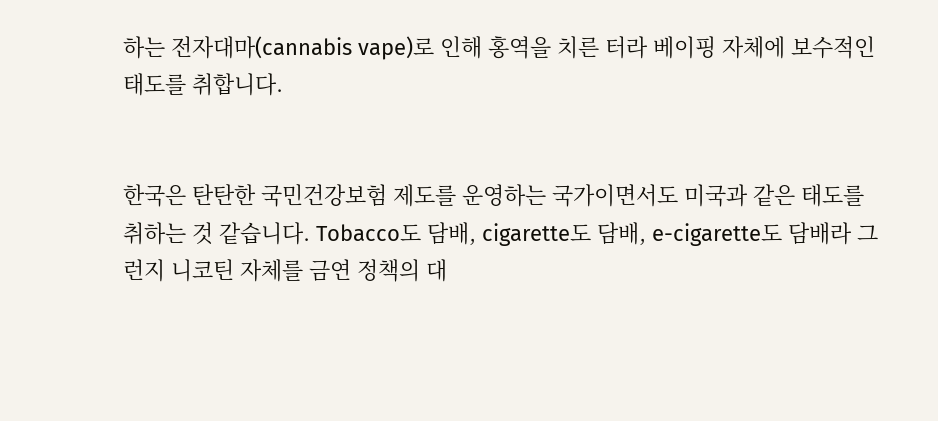하는 전자대마(cannabis vape)로 인해 홍역을 치른 터라 베이핑 자체에 보수적인 태도를 취합니다.


한국은 탄탄한 국민건강보험 제도를 운영하는 국가이면서도 미국과 같은 태도를 취하는 것 같습니다. Tobacco도 담배, cigarette도 담배, e-cigarette도 담배라 그런지 니코틴 자체를 금연 정책의 대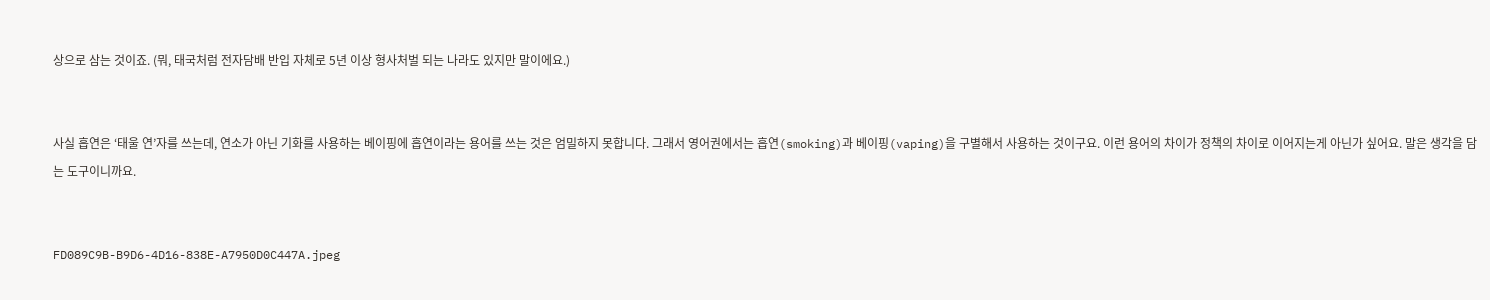상으로 삼는 것이죠. (뭐, 태국처럼 전자담배 반입 자체로 5년 이상 형사처벌 되는 나라도 있지만 말이에요.)


사실 흡연은 ‘태울 연’자를 쓰는데, 연소가 아닌 기화를 사용하는 베이핑에 흡연이라는 용어를 쓰는 것은 엄밀하지 못합니다. 그래서 영어권에서는 흡연(smoking)과 베이핑(vaping)을 구별해서 사용하는 것이구요. 이런 용어의 차이가 정책의 차이로 이어지는게 아닌가 싶어요. 말은 생각을 담는 도구이니까요.


FD089C9B-B9D6-4D16-838E-A7950D0C447A.jpeg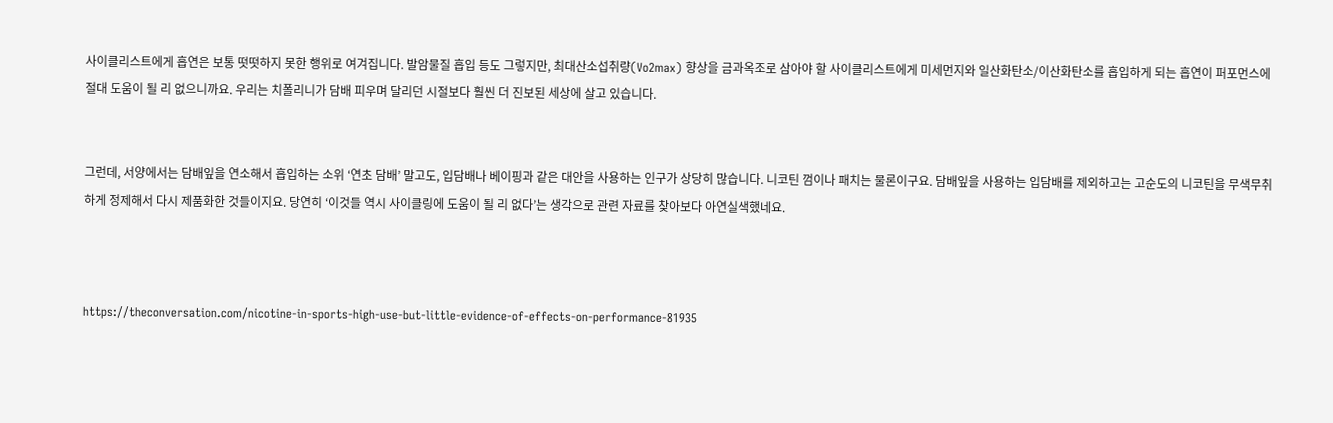사이클리스트에게 흡연은 보통 떳떳하지 못한 행위로 여겨집니다. 발암물질 흡입 등도 그렇지만, 최대산소섭취량(Vo2max) 향상을 금과옥조로 삼아야 할 사이클리스트에게 미세먼지와 일산화탄소/이산화탄소를 흡입하게 되는 흡연이 퍼포먼스에 절대 도움이 될 리 없으니까요. 우리는 치폴리니가 담배 피우며 달리던 시절보다 훨씬 더 진보된 세상에 살고 있습니다.


그런데, 서양에서는 담배잎을 연소해서 흡입하는 소위 ‘연초 담배’ 말고도, 입담배나 베이핑과 같은 대안을 사용하는 인구가 상당히 많습니다. 니코틴 껌이나 패치는 물론이구요. 담배잎을 사용하는 입담배를 제외하고는 고순도의 니코틴을 무색무취하게 정제해서 다시 제품화한 것들이지요. 당연히 ‘이것들 역시 사이클링에 도움이 될 리 없다’는 생각으로 관련 자료를 찾아보다 아연실색했네요.



https://theconversation.com/nicotine-in-sports-high-use-but-little-evidence-of-effects-on-performance-81935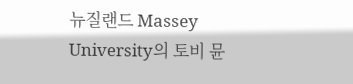뉴질랜드 Massey University의 토비 뮨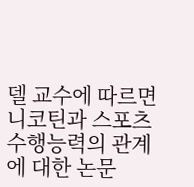델 교수에 따르면 니코틴과 스포츠 수행능력의 관계에 대한 논문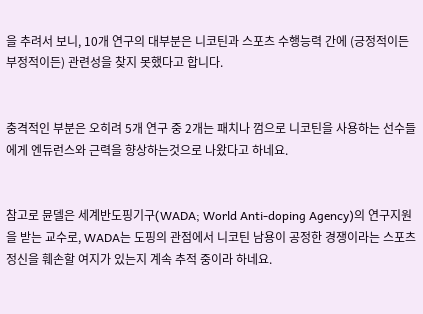을 추려서 보니, 10개 연구의 대부분은 니코틴과 스포츠 수행능력 간에 (긍정적이든 부정적이든) 관련성을 찾지 못했다고 합니다.


충격적인 부분은 오히려 5개 연구 중 2개는 패치나 껌으로 니코틴을 사용하는 선수들에게 엔듀런스와 근력을 향상하는것으로 나왔다고 하네요.


참고로 뮨델은 세계반도핑기구(WADA; World Anti-doping Agency)의 연구지원을 받는 교수로, WADA는 도핑의 관점에서 니코틴 남용이 공정한 경쟁이라는 스포츠 정신을 훼손할 여지가 있는지 계속 추적 중이라 하네요.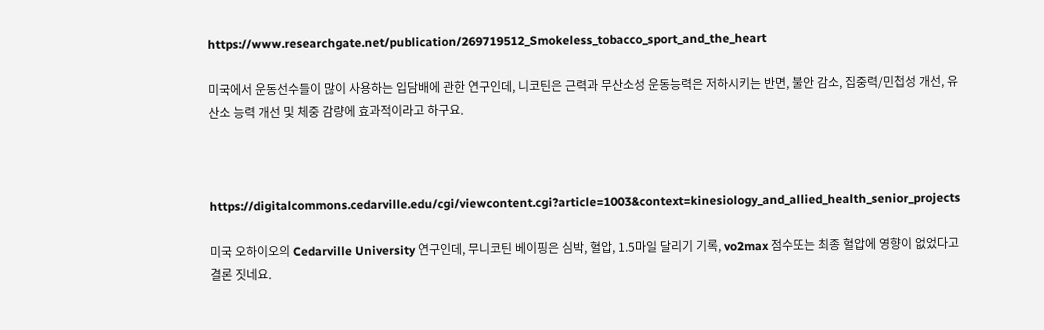https://www.researchgate.net/publication/269719512_Smokeless_tobacco_sport_and_the_heart

미국에서 운동선수들이 많이 사용하는 입담배에 관한 연구인데, 니코틴은 근력과 무산소성 운동능력은 저하시키는 반면, 불안 감소, 집중력/민첩성 개선, 유산소 능력 개선 및 체중 감량에 효과적이라고 하구요.



https://digitalcommons.cedarville.edu/cgi/viewcontent.cgi?article=1003&context=kinesiology_and_allied_health_senior_projects

미국 오하이오의 Cedarville University 연구인데, 무니코틴 베이핑은 심박, 혈압, 1.5마일 달리기 기록, vo2max 점수또는 최종 혈압에 영향이 없었다고 결론 짓네요.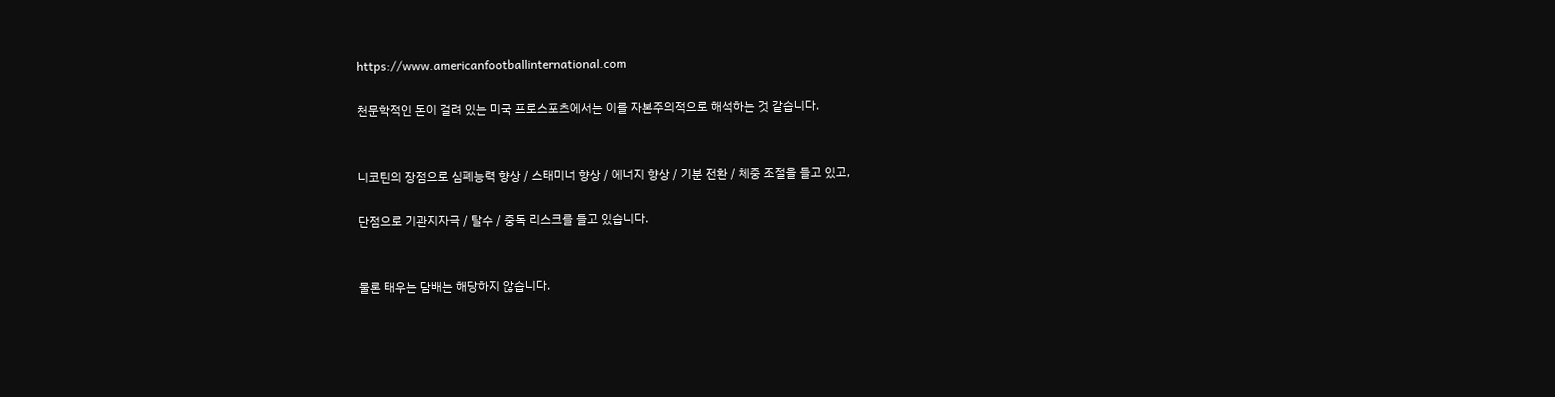https://www.americanfootballinternational.com

천문학적인 돈이 걸려 있는 미국 프로스포츠에서는 이를 자본주의적으로 해석하는 것 같습니다.


니코틴의 장점으로 심폐능력 향상 / 스태미너 향상 / 에너지 향상 / 기분 전환 / 체중 조절을 들고 있고,

단점으로 기관지자극 / 탈수 / 중독 리스크를 들고 있습니다.


물론 태우는 담배는 해당하지 않습니다.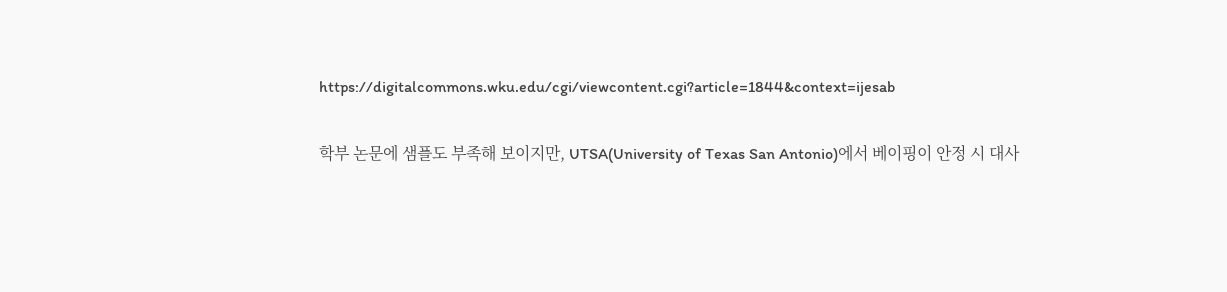https://digitalcommons.wku.edu/cgi/viewcontent.cgi?article=1844&context=ijesab

학부 논문에 샘플도 부족해 보이지만, UTSA(University of Texas San Antonio)에서 베이핑이 안정 시 대사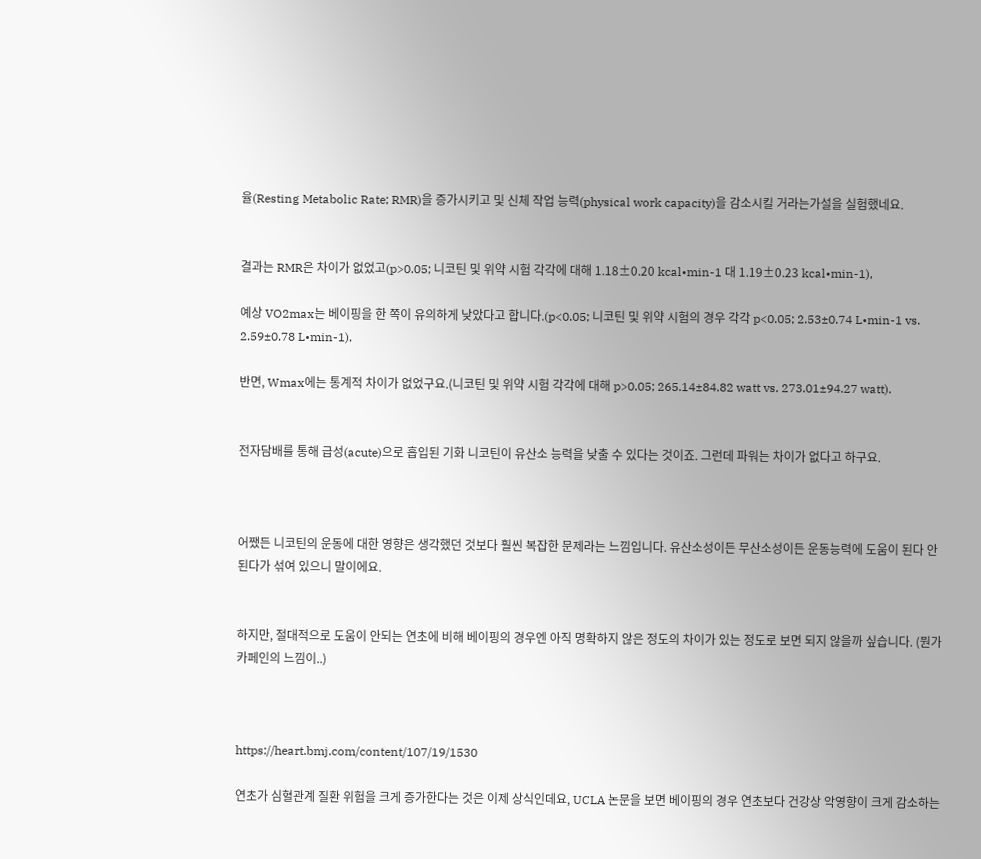율(Resting Metabolic Rate; RMR)을 증가시키고 및 신체 작업 능력(physical work capacity)을 감소시킬 거라는가설을 실험했네요.


결과는 RMR은 차이가 없었고(p>0.05; 니코틴 및 위약 시험 각각에 대해 1.18±0.20 kcal•min-1 대 1.19±0.23 kcal•min-1),

예상 VO2max는 베이핑을 한 쪽이 유의하게 낮았다고 합니다.(p<0.05; 니코틴 및 위약 시험의 경우 각각 p<0.05; 2.53±0.74 L•min-1 vs. 2.59±0.78 L•min-1).

반면, Wmax에는 통계적 차이가 없었구요.(니코틴 및 위약 시험 각각에 대해 p>0.05; 265.14±84.82 watt vs. 273.01±94.27 watt).


전자담배를 통해 급성(acute)으로 흡입된 기화 니코틴이 유산소 능력을 낮출 수 있다는 것이죠. 그런데 파워는 차이가 없다고 하구요.



어쨌든 니코틴의 운동에 대한 영향은 생각했던 것보다 훨씬 복잡한 문제라는 느낌입니다. 유산소성이든 무산소성이든 운동능력에 도움이 된다 안된다가 섞여 있으니 말이에요.


하지만, 절대적으로 도움이 안되는 연초에 비해 베이핑의 경우엔 아직 명확하지 않은 정도의 차이가 있는 정도로 보면 되지 않을까 싶습니다. (뭔가 카페인의 느낌이..)



https://heart.bmj.com/content/107/19/1530

연초가 심혈관계 질환 위험을 크게 증가한다는 것은 이제 상식인데요, UCLA 논문을 보면 베이핑의 경우 연초보다 건강상 악영향이 크게 감소하는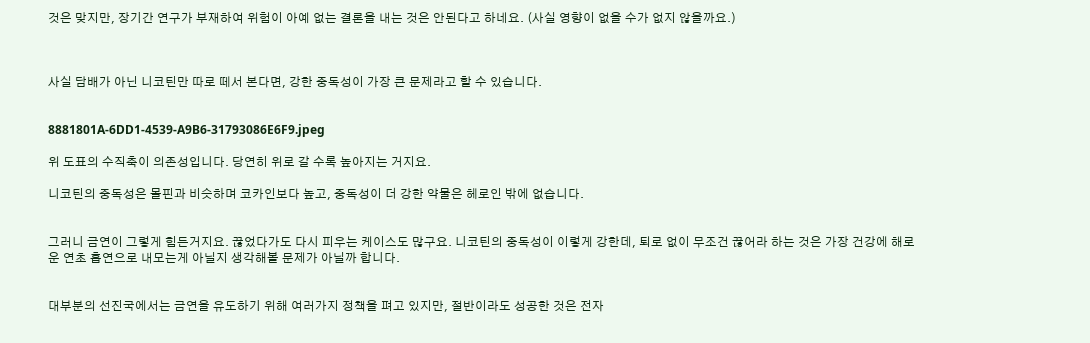것은 맞지만, 장기간 연구가 부재하여 위험이 아예 없는 결론을 내는 것은 안된다고 하네요. (사실 영향이 없을 수가 없지 않을까요.)



사실 담배가 아닌 니코틴만 따로 떼서 본다면, 강한 중독성이 가장 큰 문제라고 할 수 있습니다.


8881801A-6DD1-4539-A9B6-31793086E6F9.jpeg

위 도표의 수직축이 의존성입니다. 당연히 위로 갈 수록 높아지는 거지요.

니코틴의 중독성은 몰핀과 비슷하며 코카인보다 높고, 중독성이 더 강한 약물은 헤로인 밖에 없습니다.


그러니 금연이 그렇게 힘든거지요. 끊었다가도 다시 피우는 케이스도 많구요. 니코틴의 중독성이 이렇게 강한데, 퇴로 없이 무조건 끊어라 하는 것은 가장 건강에 해로운 연초 흡연으로 내모는게 아닐지 생각해볼 문제가 아닐까 합니다.


대부분의 선진국에서는 금연을 유도하기 위해 여러가지 정책을 펴고 있지만, 절반이라도 성공한 것은 전자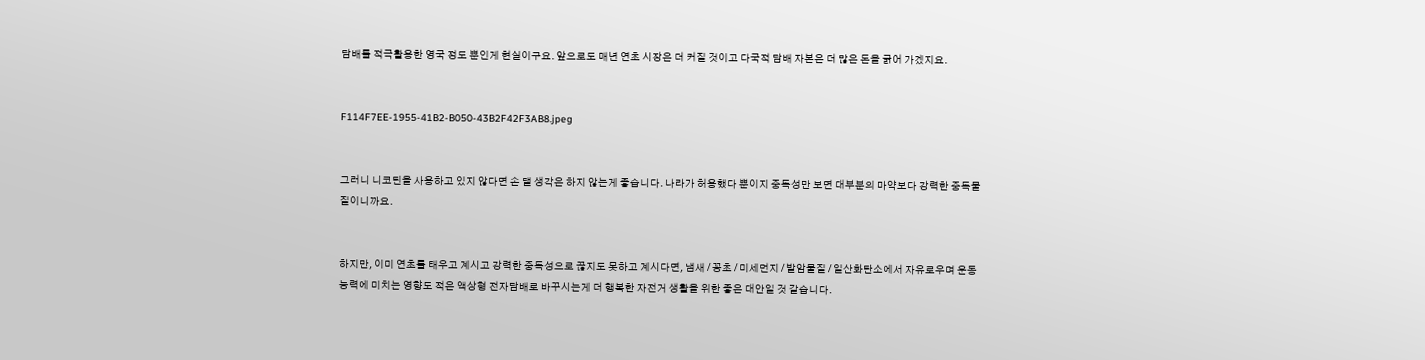담배를 적극활용한 영국 정도 뿐인게 현실이구요. 앞으로도 매년 연초 시장은 더 커질 것이고 다국적 담배 자본은 더 많은 돈을 긁어 가겠지요.


F114F7EE-1955-41B2-B050-43B2F42F3AB8.jpeg


그러니 니코틴을 사용하고 있지 않다면 손 댈 생각은 하지 않는게 좋습니다. 나라가 허용했다 뿐이지 중독성만 보면 대부분의 마약보다 강력한 중독물질이니까요.


하지만, 이미 연초를 태우고 계시고 강력한 중독성으로 끊지도 못하고 계시다면, 냄새 / 꽁초 / 미세먼지 / 발암물질 / 일산화탄소에서 자유로우며 운동 능력에 미치는 영향도 적은 액상형 전자담배로 바꾸시는게 더 행복한 자전거 생활을 위한 좋은 대안일 것 같습니다.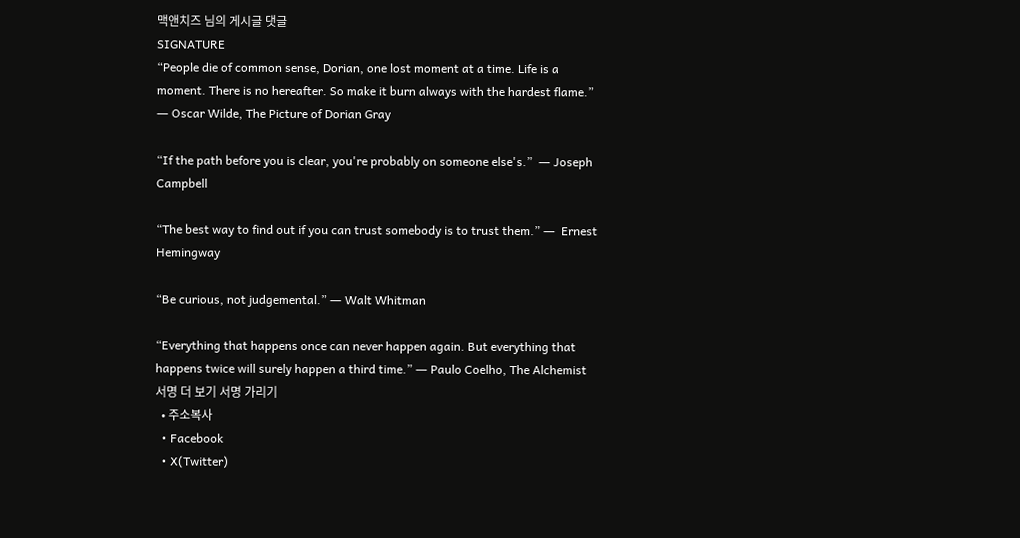맥앤치즈 님의 게시글 댓글
SIGNATURE
“People die of common sense, Dorian, one lost moment at a time. Life is a moment. There is no hereafter. So make it burn always with the hardest flame.” ― Oscar Wilde, The Picture of Dorian Gray

“If the path before you is clear, you're probably on someone else's.”  ― Joseph Campbell

“The best way to find out if you can trust somebody is to trust them.” ―  Ernest Hemingway

“Be curious, not judgemental.” ― Walt Whitman

“Everything that happens once can never happen again. But everything that happens twice will surely happen a third time.” ― Paulo Coelho, The Alchemist
서명 더 보기 서명 가리기
  • 주소복사
  • Facebook
  • X(Twitter)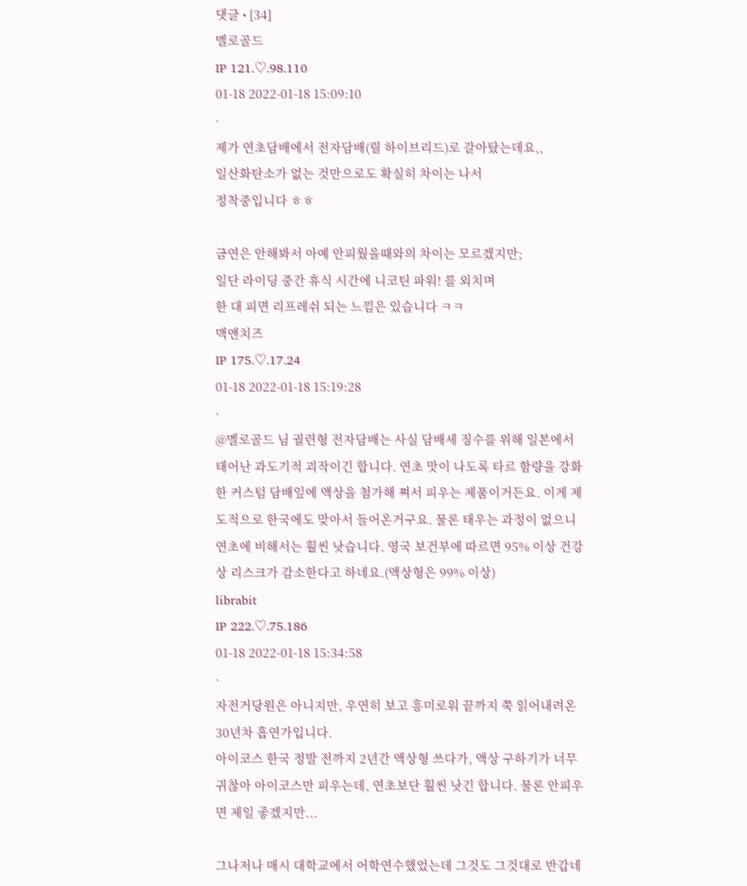댓글 • [34]
멜로골드
IP 121.♡.98.110
01-18 2022-01-18 15:09:10
·
제가 연초담배에서 전자담배(릴 하이브리드)로 갈아탔는데요,,
일산화탄소가 없는 것만으로도 확실히 차이는 나서
정착중입니다 ㅎㅎ

금연은 안해봐서 아예 안피웠을때와의 차이는 모르겠지만;
일단 라이딩 중간 휴식 시간에 니코틴 파워! 를 외치며
한 대 피면 리프레쉬 되는 느낌은 있습니다 ㅋㅋ
맥앤치즈
IP 175.♡.17.24
01-18 2022-01-18 15:19:28
·
@멜로골드 님 궐련형 전자담배는 사실 담배세 징수를 위해 일본에서 태어난 과도기적 괴작이긴 합니다. 연초 맛이 나도록 타르 함량을 강화한 커스텀 담배잎에 액상을 첨가해 쪄서 피우는 제품이거든요. 이게 제도적으로 한국에도 맞아서 들어온거구요. 물론 태우는 과정이 없으니 연초에 비해서는 훨씬 낫습니다. 영국 보건부에 따르면 95% 이상 건강상 리스크가 감소한다고 하네요.(액상형은 99% 이상)
librabit
IP 222.♡.75.186
01-18 2022-01-18 15:34:58
·
자전거당원은 아니지만, 우연히 보고 흥미로워 끝까지 쭉 읽어내려온 30년차 흡연가입니다.
아이코스 한국 정발 전까지 2년간 액상형 쓰다가, 액상 구하기가 너무 귀찮아 아이코스만 피우는데, 연초보단 훨씬 낫긴 합니다. 물론 안피우면 제일 좋겠지만...

그나저나 매시 대학교에서 어학연수했었는데 그것도 그것대로 반갑네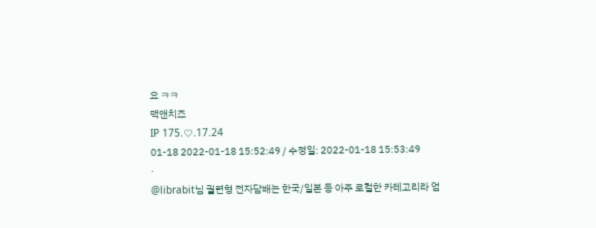요 ㅋㅋ
맥앤치즈
IP 175.♡.17.24
01-18 2022-01-18 15:52:49 / 수정일: 2022-01-18 15:53:49
·
@librabit님 궐련형 전자담배는 한국/일본 등 아주 로컬한 카테고리라 엄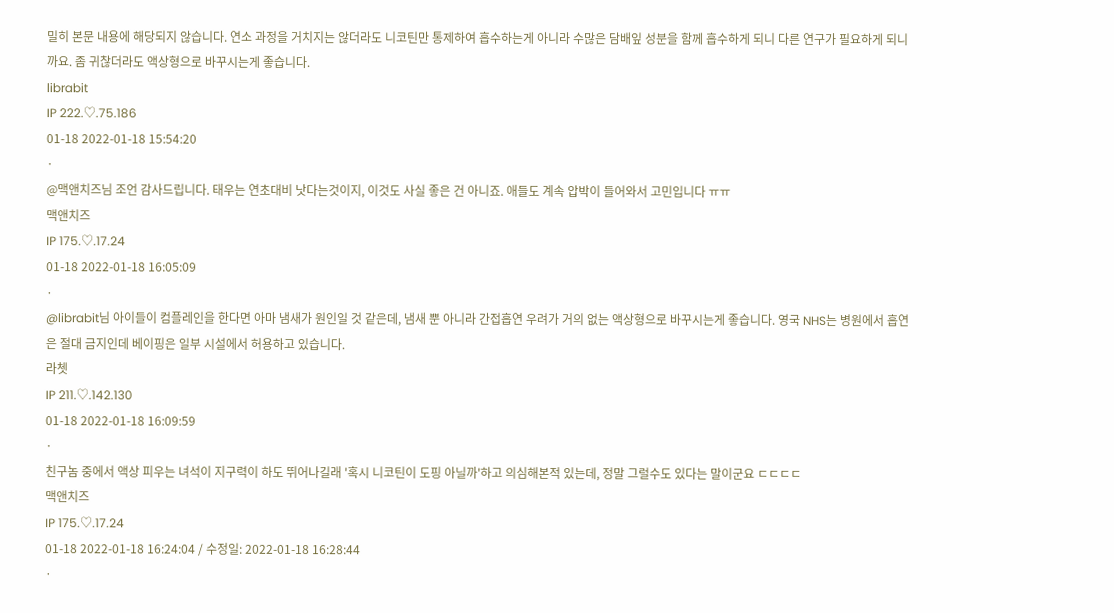밀히 본문 내용에 해당되지 않습니다. 연소 과정을 거치지는 않더라도 니코틴만 통제하여 흡수하는게 아니라 수많은 담배잎 성분을 함께 흡수하게 되니 다른 연구가 필요하게 되니까요. 좀 귀찮더라도 액상형으로 바꾸시는게 좋습니다.
librabit
IP 222.♡.75.186
01-18 2022-01-18 15:54:20
·
@맥앤치즈님 조언 감사드립니다. 태우는 연초대비 낫다는것이지, 이것도 사실 좋은 건 아니죠. 애들도 계속 압박이 들어와서 고민입니다 ㅠㅠ
맥앤치즈
IP 175.♡.17.24
01-18 2022-01-18 16:05:09
·
@librabit님 아이들이 컴플레인을 한다면 아마 냄새가 원인일 것 같은데, 냄새 뿐 아니라 간접흡연 우려가 거의 없는 액상형으로 바꾸시는게 좋습니다. 영국 NHS는 병원에서 흡연은 절대 금지인데 베이핑은 일부 시설에서 허용하고 있습니다.
라쳇
IP 211.♡.142.130
01-18 2022-01-18 16:09:59
·
친구놈 중에서 액상 피우는 녀석이 지구력이 하도 뛰어나길래 '혹시 니코틴이 도핑 아닐까'하고 의심해본적 있는데, 정말 그럴수도 있다는 말이군요 ㄷㄷㄷㄷ
맥앤치즈
IP 175.♡.17.24
01-18 2022-01-18 16:24:04 / 수정일: 2022-01-18 16:28:44
·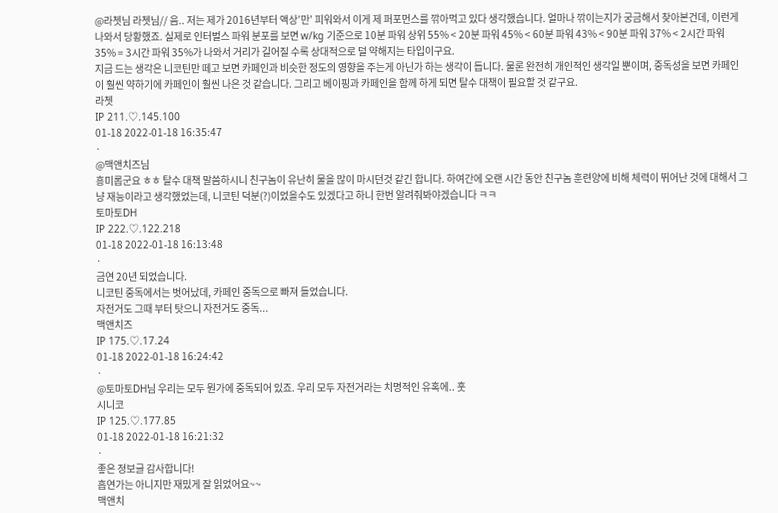@라쳇님 라쳇님// 음.. 저는 제가 2016년부터 액상’만’ 피워와서 이게 제 퍼포먼스를 깎아먹고 있다 생각했습니다. 얼마나 깎이는지가 궁금해서 찾아본건데, 이런게 나와서 당황했죠. 실제로 인터벌스 파워 분포를 보면 w/kg 기준으로 10분 파워 상위 55% < 20분 파워 45% < 60분 파워 43% < 90분 파워 37% < 2시간 파워 35% = 3시간 파워 35%가 나와서 거리가 길어질 수록 상대적으로 덜 약해지는 타입이구요.
지금 드는 생각은 니코틴만 떼고 보면 카페인과 비슷한 정도의 영향을 주는게 아닌가 하는 생각이 듭니다. 물론 완전히 개인적인 생각일 뿐이며, 중독성을 보면 카페인이 훨씬 약하기에 카페인이 훨씬 나은 것 같습니다. 그리고 베이핑과 카페인을 함께 하게 되면 탈수 대책이 필요할 것 같구요.
라쳇
IP 211.♡.145.100
01-18 2022-01-18 16:35:47
·
@맥앤치즈님
흥미롭군요 ㅎㅎ 탈수 대책 말씀하시니 친구놈이 유난히 물을 많이 마시던것 같긴 합니다. 하여간에 오랜 시간 동안 친구놈 훈련양에 비해 체력이 뛰어난 것에 대해서 그냥 재능이라고 생각했었는데, 니코틴 덕분(?)이었을수도 있겠다고 하니 한번 알려줘봐야겠습니다 ㅋㅋ
토마토DH
IP 222.♡.122.218
01-18 2022-01-18 16:13:48
·
금연 20년 되었습니다.
니코틴 중독에서는 벗어났데, 카페인 중독으로 빠져 들었습니다.
자전거도 그때 부터 탓으니 자전거도 중독...
맥앤치즈
IP 175.♡.17.24
01-18 2022-01-18 16:24:42
·
@토마토DH님 우리는 모두 뭔가에 중독되어 있죠. 우리 모두 자전거라는 치명적인 유혹에.. 훗
시니코
IP 125.♡.177.85
01-18 2022-01-18 16:21:32
·
좋은 정보글 감사합니다!
흡연가는 아니지만 재밌게 잘 읽었어요~~
맥앤치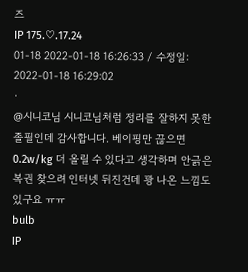즈
IP 175.♡.17.24
01-18 2022-01-18 16:26:33 / 수정일: 2022-01-18 16:29:02
·
@시니코님 시니코님처럼 정리를 잘하지 못한 졸필인데 감사합니다. 베이핑만 끊으면 0.2w/kg 더 올릴 수 있다고 생각하며 안긁은 복권 찾으려 인터넷 뒤진건데 꽝 나온 느낌도 있구요 ㅠㅠ
bulb
IP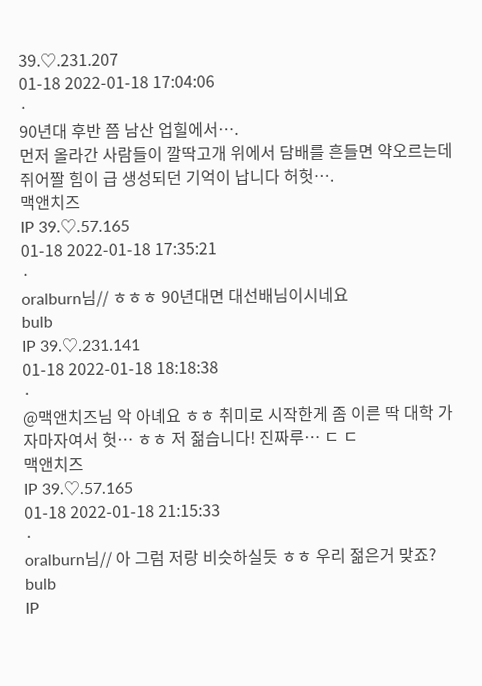39.♡.231.207
01-18 2022-01-18 17:04:06
·
90년대 후반 쯤 남산 업힐에서….
먼저 올라간 사람들이 깔딱고개 위에서 담배를 흔들면 약오르는데 쥐어짤 힘이 급 생성되던 기억이 납니다 허헛….
맥앤치즈
IP 39.♡.57.165
01-18 2022-01-18 17:35:21
·
oralburn님// ㅎㅎㅎ 90년대면 대선배님이시네요
bulb
IP 39.♡.231.141
01-18 2022-01-18 18:18:38
·
@맥앤치즈님 악 아녜요 ㅎㅎ 취미로 시작한게 좀 이른 딱 대학 가자마자여서 헛… ㅎㅎ 저 젊습니다! 진짜루… ㄷ ㄷ
맥앤치즈
IP 39.♡.57.165
01-18 2022-01-18 21:15:33
·
oralburn님// 아 그럼 저랑 비슷하실듯 ㅎㅎ 우리 젊은거 맞죠?
bulb
IP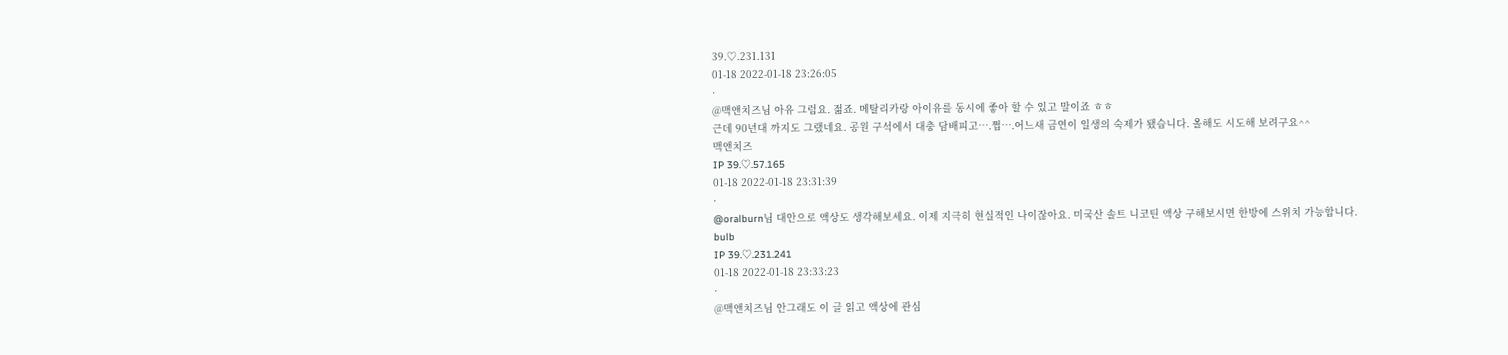39.♡.231.131
01-18 2022-01-18 23:26:05
·
@맥앤치즈님 아유 그럼요. 젊죠. 메탈리카랑 아이유를 동시에 좋아 할 수 있고 말이죠 ㅎㅎ
근데 90년대 까지도 그랬네요. 공원 구석에서 대충 담배피고….쩝….어느새 금연이 일생의 숙제가 됐습니다. 올해도 시도해 보려구요^^
맥앤치즈
IP 39.♡.57.165
01-18 2022-01-18 23:31:39
·
@oralburn님 대안으로 액상도 생각해보세요. 이제 지극히 현실적인 나이잖아요. 미국산 솔트 니코틴 액상 구해보시면 한방에 스위치 가능합니다.
bulb
IP 39.♡.231.241
01-18 2022-01-18 23:33:23
·
@맥앤치즈님 안그래도 이 글 읽고 액상에 관심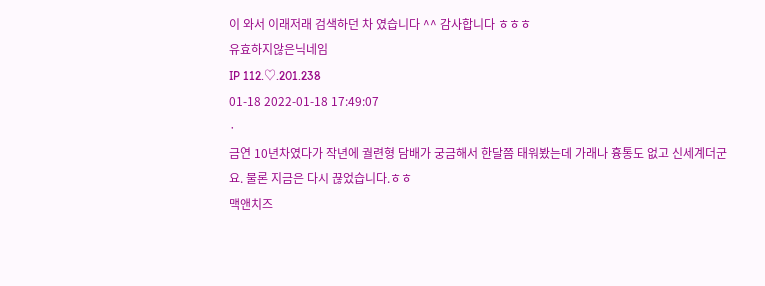이 와서 이래저래 검색하던 차 였습니다 ^^ 감사합니다 ㅎㅎㅎ
유효하지않은닉네임
IP 112.♡.201.238
01-18 2022-01-18 17:49:07
·
금연 10년차였다가 작년에 궐련형 담배가 궁금해서 한달쯤 태워봤는데 가래나 흉통도 없고 신세계더군요. 물론 지금은 다시 끊었습니다.ㅎㅎ
맥앤치즈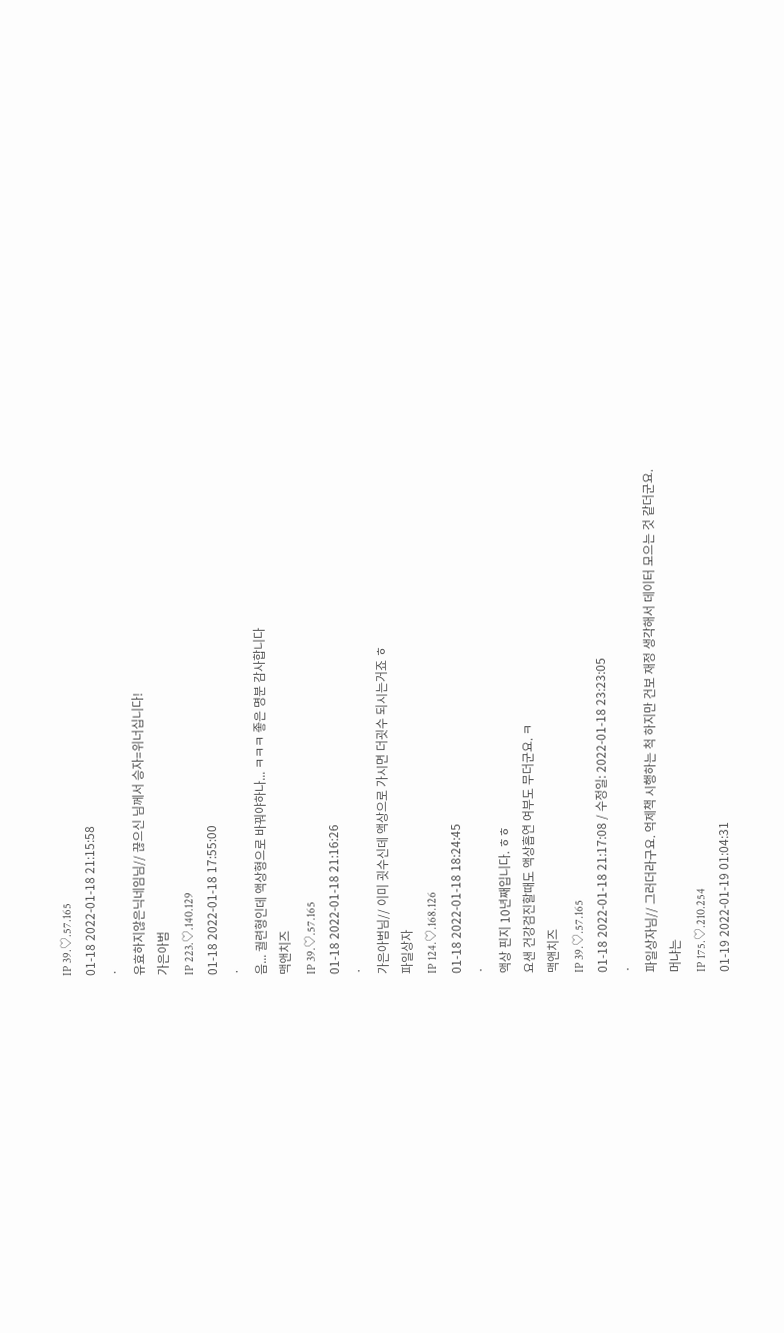IP 39.♡.57.165
01-18 2022-01-18 21:15:58
·
유효하지않은닉네임님// 끊으신 님께서 승자=위너십니다!
가은아범
IP 223.♡.140.129
01-18 2022-01-18 17:55:00
·
음... 궐련형인데 액상형으로 바꿔야하나... ㅋㅋㅋ 좋은 명분 감사합니다
맥앤치즈
IP 39.♡.57.165
01-18 2022-01-18 21:16:26
·
가은아범님// 이미 굇수신데 액상으로 가시면 더굇수 되시는거죠 ㅎ
파일상자
IP 124.♡.168.126
01-18 2022-01-18 18:24:45
·
액상 핀지 10년째입니다. ㅎㅎ
요샌 건강검진할때도 액상흡연 여부도 무더군요. ㅋ
맥앤치즈
IP 39.♡.57.165
01-18 2022-01-18 21:17:08 / 수정일: 2022-01-18 23:23:05
·
파일상자님// 그러더라구요. 억제책 시행하는 척 하지만 건보 재정 생각해서 데이터 모으는 것 같더군요.
머냐는
IP 175.♡.210.254
01-19 2022-01-19 01:04:31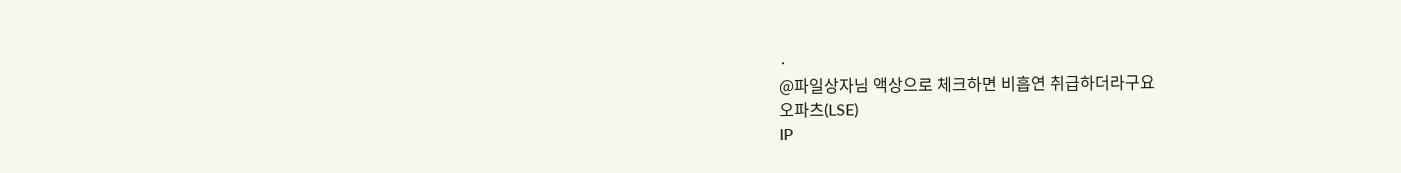·
@파일상자님 액상으로 체크하면 비흡연 취급하더라구요
오파츠(LSE)
IP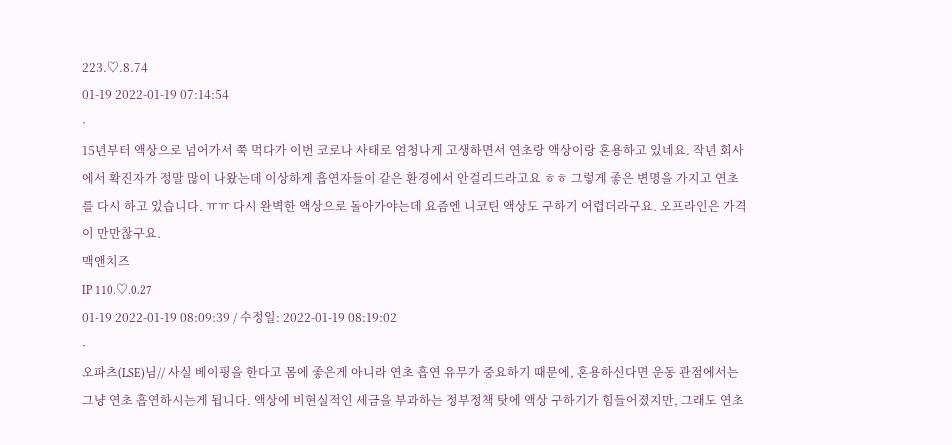223.♡.8.74
01-19 2022-01-19 07:14:54
·
15년부터 액상으로 넘어가서 쭉 먹다가 이번 코로나 사태로 엄청나게 고생하면서 연초랑 액상이랑 혼용하고 있네요. 작년 회사에서 확진자가 정말 많이 나왔는데 이상하게 흡연자들이 같은 환경에서 안걸리드라고요 ㅎㅎ 그렇게 좋은 변명을 가지고 연초를 다시 하고 있습니다. ㅠㅠ 다시 완벽한 액상으로 돌아가야는데 요즘엔 니코틴 액상도 구하기 어렵더라구요. 오프라인은 가격이 만만찮구요.
맥앤치즈
IP 110.♡.0.27
01-19 2022-01-19 08:09:39 / 수정일: 2022-01-19 08:19:02
·
오파츠(LSE)님// 사실 베이핑을 한다고 몸에 좋은게 아니라 연초 흡연 유무가 중요하기 때문에, 혼용하신다면 운동 관점에서는 그냥 연초 흡연하시는게 됩니다. 액상에 비현실적인 세금을 부과하는 정부정책 탓에 액상 구하기가 힘들어졌지만, 그래도 연초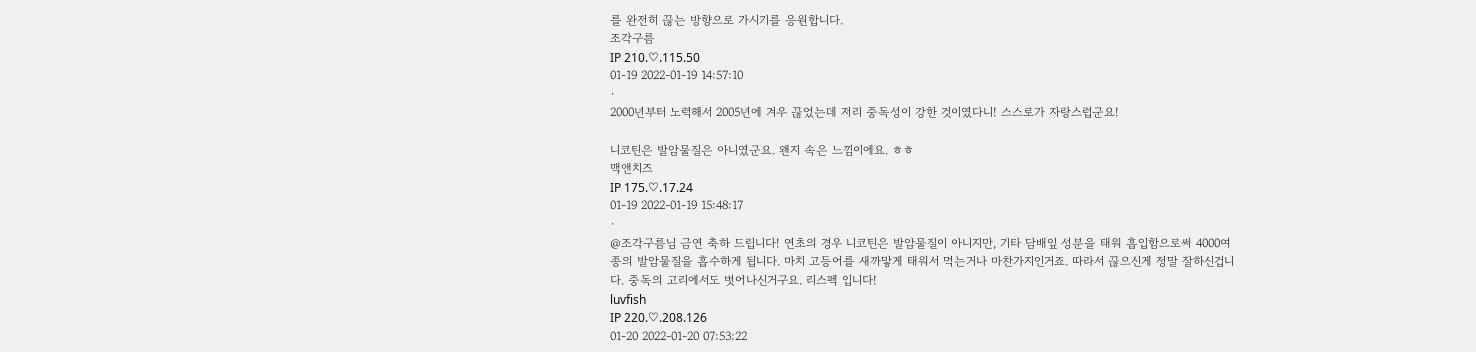를 완전히 끊는 방향으로 가시기를 응원합니다.
조각구름
IP 210.♡.115.50
01-19 2022-01-19 14:57:10
·
2000년부터 노력해서 2005년에 겨우 끊었는데 저리 중독성이 강한 것이였다니! 스스로가 자랑스럽군요!

니코틴은 발암물질은 아니였군요. 왠지 속은 느낌이에요. ㅎㅎ
맥앤치즈
IP 175.♡.17.24
01-19 2022-01-19 15:48:17
·
@조각구름님 금연 축하 드립니다! 연초의 경우 니코틴은 발암물질이 아니지만, 기타 담배잎 성분을 태워 흡입함으로써 4000여종의 발암물질을 흡수하게 됩니다. 마치 고등어를 새까맣게 태워서 먹는거나 마찬가지인거죠. 따라서 끊으신게 정말 잘하신겁니다. 중독의 고리에서도 벗어나신거구요. 리스펙 입니다!
luvfish
IP 220.♡.208.126
01-20 2022-01-20 07:53:22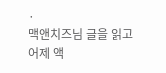·
맥앤치즈님 글을 읽고 어제 액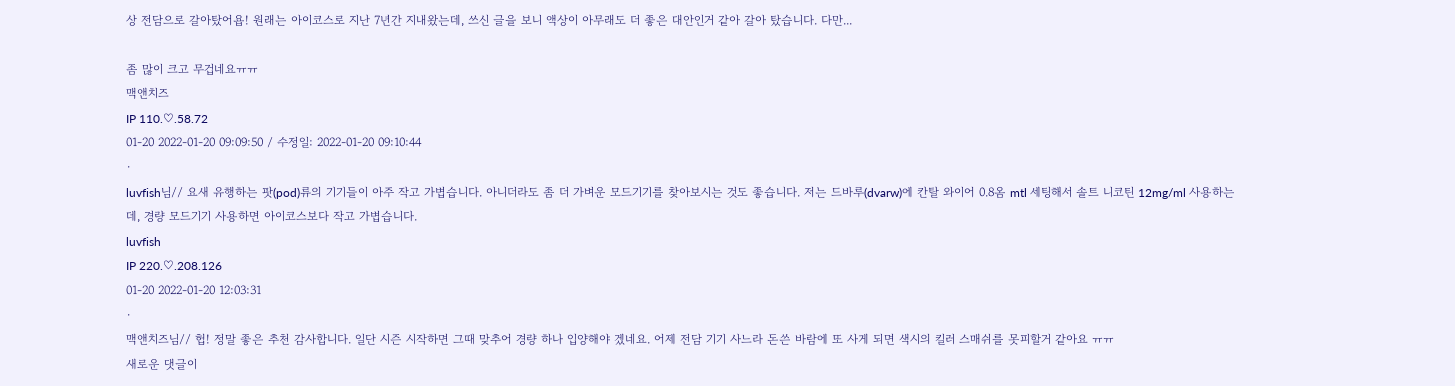상 전담으로 갈아탔어욥! 원래는 아이코스로 지난 7년간 지내왔는데, 쓰신 글을 보니 액상이 아무래도 더 좋은 대안인거 같아 갈아 탔습니다. 다만...

좀 많이 크고 무겁네요ㅠㅠ
맥앤치즈
IP 110.♡.58.72
01-20 2022-01-20 09:09:50 / 수정일: 2022-01-20 09:10:44
·
luvfish님// 요새 유행하는 팟(pod)류의 기기들이 아주 작고 가볍습니다. 아니더라도 좀 더 가벼운 모드기기를 찾아보시는 것도 좋습니다. 저는 드바루(dvarw)에 칸탈 와이어 0.8옴 mtl 세팅해서 솔트 니코틴 12mg/ml 사용하는데, 경량 모드기기 사용하면 아이코스보다 작고 가볍습니다.
luvfish
IP 220.♡.208.126
01-20 2022-01-20 12:03:31
·
맥앤치즈님// 헙! 정말 좋은 추천 감사합니다. 일단 시즌 시작하면 그때 맞추어 경량 하나 입양해야 겠네요. 어제 전담 기기 사느라 돈쓴 바람에 또 사게 되면 색시의 킬러 스매쉬를 못피할거 같아요 ㅠㅠ
새로운 댓글이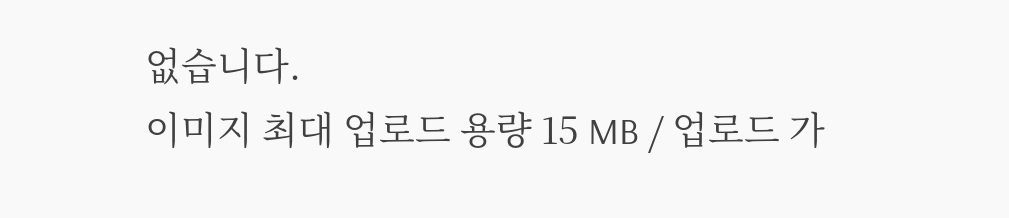없습니다.
이미지 최대 업로드 용량 15 MB / 업로드 가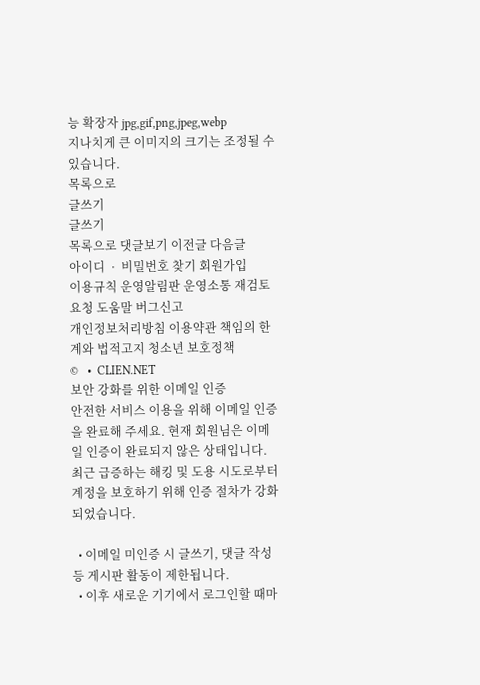능 확장자 jpg,gif,png,jpeg,webp
지나치게 큰 이미지의 크기는 조정될 수 있습니다.
목록으로
글쓰기
글쓰기
목록으로 댓글보기 이전글 다음글
아이디  ·  비밀번호 찾기 회원가입
이용규칙 운영알림판 운영소통 재검토요청 도움말 버그신고
개인정보처리방침 이용약관 책임의 한계와 법적고지 청소년 보호정책
©   •  CLIEN.NET
보안 강화를 위한 이메일 인증
안전한 서비스 이용을 위해 이메일 인증을 완료해 주세요. 현재 회원님은 이메일 인증이 완료되지 않은 상태입니다.
최근 급증하는 해킹 및 도용 시도로부터 계정을 보호하기 위해 인증 절차가 강화되었습니다.

  • 이메일 미인증 시 글쓰기, 댓글 작성 등 게시판 활동이 제한됩니다.
  • 이후 새로운 기기에서 로그인할 때마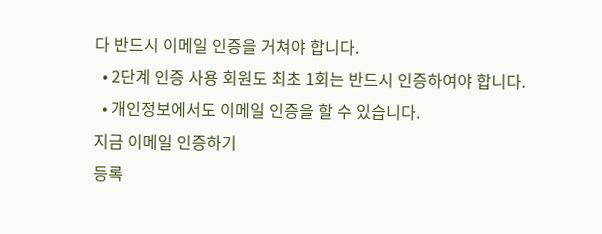다 반드시 이메일 인증을 거쳐야 합니다.
  • 2단계 인증 사용 회원도 최초 1회는 반드시 인증하여야 합니다.
  • 개인정보에서도 이메일 인증을 할 수 있습니다.
지금 이메일 인증하기
등록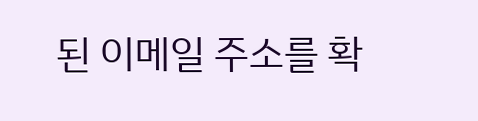된 이메일 주소를 확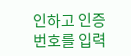인하고 인증번호를 입력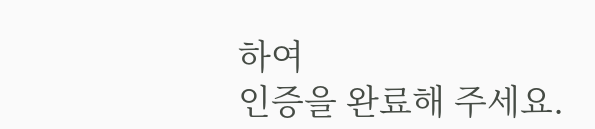하여
인증을 완료해 주세요.